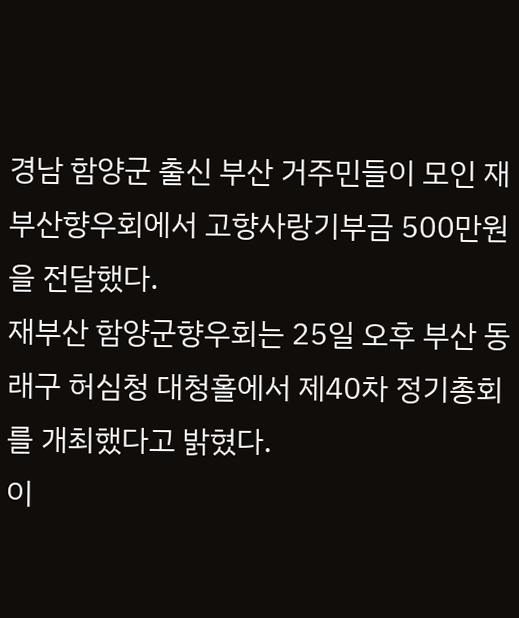경남 함양군 출신 부산 거주민들이 모인 재부산향우회에서 고향사랑기부금 500만원을 전달했다.
재부산 함양군향우회는 25일 오후 부산 동래구 허심청 대청홀에서 제40차 정기총회를 개최했다고 밝혔다.
이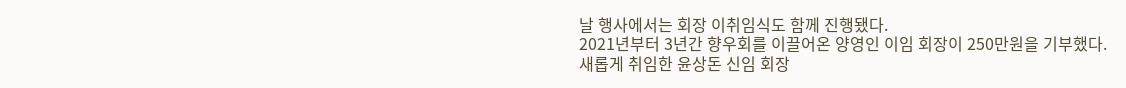날 행사에서는 회장 이취임식도 함께 진행됐다.
2021년부터 3년간 향우회를 이끌어온 양영인 이임 회장이 250만원을 기부했다.
새롭게 취임한 윤상돈 신임 회장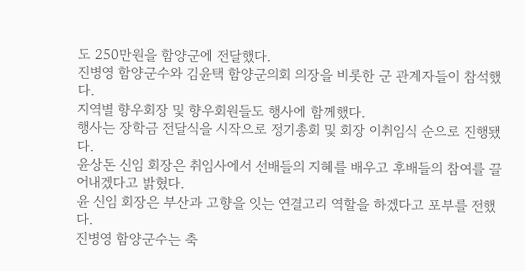도 250만원을 함양군에 전달했다.
진병영 함양군수와 김윤택 함양군의회 의장을 비롯한 군 관계자들이 참석했다.
지역별 향우회장 및 향우회원들도 행사에 함께했다.
행사는 장학금 전달식을 시작으로 정기총회 및 회장 이취임식 순으로 진행됐다.
윤상돈 신임 회장은 취임사에서 선배들의 지혜를 배우고 후배들의 참여를 끌어내겠다고 밝혔다.
윤 신임 회장은 부산과 고향을 잇는 연결고리 역할을 하겠다고 포부를 전했다.
진병영 함양군수는 축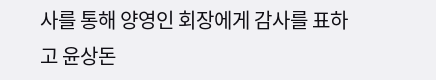사를 통해 양영인 회장에게 감사를 표하고 윤상돈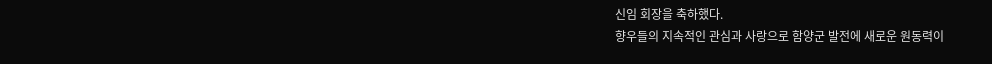신임 회장을 축하했다.
향우들의 지속적인 관심과 사랑으로 함양군 발전에 새로운 원동력이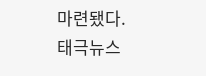마련됐다.
태극뉴스